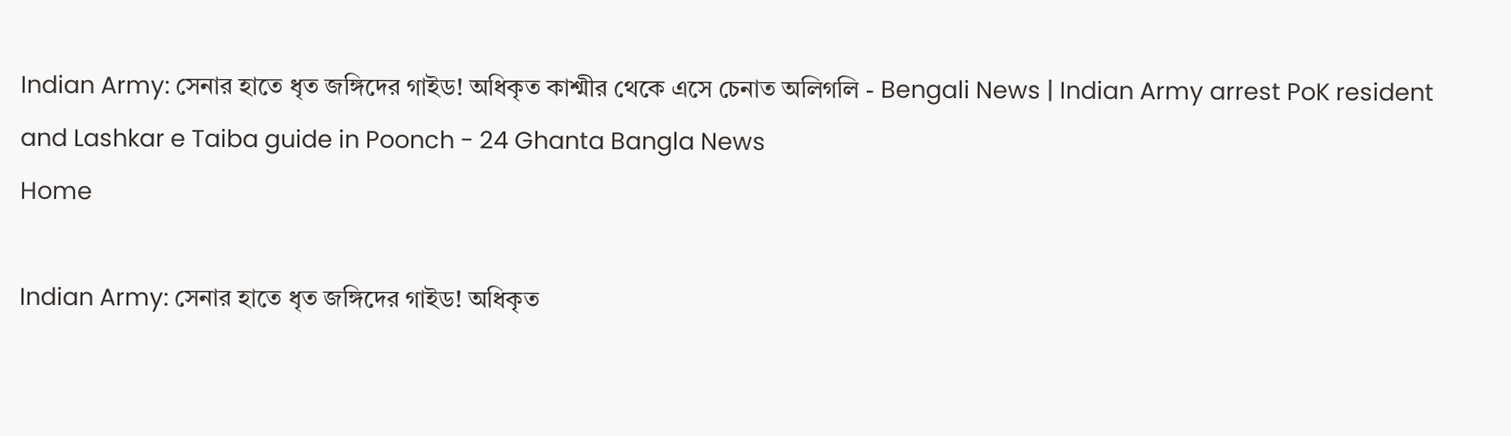Indian Army: সেনার হাতে ধৃত জঙ্গিদের গাইড! অধিকৃত কাশ্মীর থেকে এসে চেনাত অলিগলি - Bengali News | Indian Army arrest PoK resident and Lashkar e Taiba guide in Poonch - 24 Ghanta Bangla News
Home

Indian Army: সেনার হাতে ধৃত জঙ্গিদের গাইড! অধিকৃত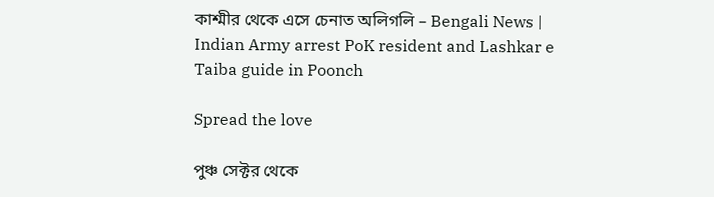কাশ্মীর থেকে এসে চেনাত অলিগলি – Bengali News | Indian Army arrest PoK resident and Lashkar e Taiba guide in Poonch

Spread the love

পুঞ্চ সেক্টর থেকে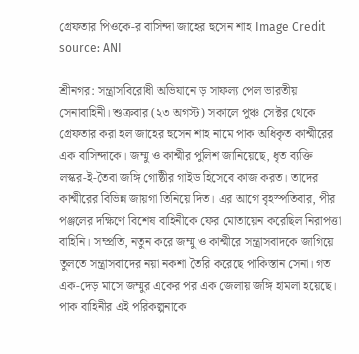গ্রেফতার পিওকে-র বাসিন্দা জাহের হুসেন শাহ Image Credit source: ANI

শ্রীনগর: সন্ত্রাসবিরোধী অভিযানে ড় সাফল্য পেল ভারতীয় সেনাবাহিনী। শুক্রবার (২৩ অগস্ট) সকালে পুঞ্চ সেক্টর থেকে গ্রেফতার করা হল জাহের হুসেন শাহ নামে পাক অধিকৃত কাশ্মীরের এক বাসিন্দাকে। জম্মু ও কাশ্মীর পুলিশ জানিয়েছে, ধৃত ব্যক্তি লস্কর-ই-তৈবা জঙ্গি গোষ্ঠীর গাইড হিসেবে কাজ করত। তাদের কাশ্মীরের বিভিন্ন জায়গা তিনিয়ে দিত। এর আগে বৃহস্পতিবার, পীর পঞ্জলের দক্ষিণে বিশেষ বাহিনীকে ফের মোতায়েন করেছিল নিরাপত্তা বাহিনি। সম্প্রতি, নতুন করে জম্মু ও কাশ্মীরে সন্ত্রাসবাদকে জাগিয়ে তুলতে সন্ত্রাসবাদের নয়া নকশা তৈরি করেছে পাকিস্তান সেনা। গত এক-দেড় মাসে জম্মুর একের পর এক জেলায় জঙ্গি হামলা হয়েছে। পাক বাহিনীর এই পরিকল্পনাকে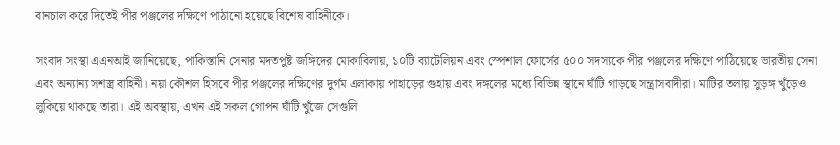বানচাল করে দিতেই পীর পঞ্জলের দক্ষিণে পাঠানো হয়েছে বিশেষ বাহিনীকে।

সংবাদ সংস্থা এএনআই জানিয়েছে, পাকিস্তানি সেনার মদতপুষ্ট জঙ্গিদের মোকাবিলায়, ১০টি ব্যাটেলিয়ন এবং স্পেশাল ফোর্সের ৫০০ সদস্যকে পীর পঞ্জলের দক্ষিণে পাঠিয়েছে ভারতীয় সেনা এবং অন্যান্য সশস্ত্র বাহিনী। নয়া কৌশল হিসবে পীর পঞ্জলের দক্ষিণের দুর্গম এলাকায় পাহাড়ের গুহায় এবং দঙ্গলের মধ্যে বিভিন্ন স্থানে ঘাঁটি গাড়ছে সন্ত্রাসবাদীরা। মাটির তলায় সুড়ঙ্গ খুঁড়েও লুকিয়ে থাকছে তারা। এই অবস্থায়, এখন এই সকল গোপন ঘাঁটি খুঁজে সেগুলি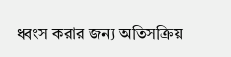ধ্বংস করার জন্য অতিসক্রিয়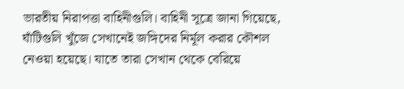ভারতীয় নিরাপত্তা বাহিনীগুলি। বাহিনী সূত্রে জানা গিয়েছে, ঘাঁটিগুলি খুঁজে সেখানেই জঙ্গিদের নির্মূল করার কৌশল নেওয়া হয়েছে। যাতে তারা সেখান থেকে বেরিয়ে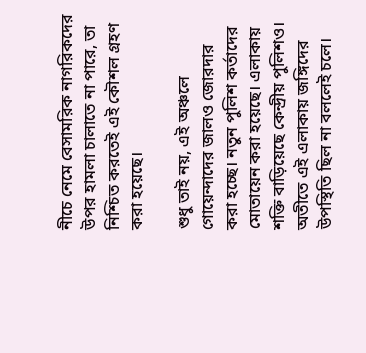নীচে নেমে বেসামরিক নাগরিকদের উপর হামলা চালাতে না পারে, তা নিশ্চিত করতেই এই কৌশল গ্রহণ করা হয়েছে।

শুধু তাই নয়, এই অঞ্চলে গোয়েন্দাদের জালও জোরদার করা হচ্ছে। নতুন পুলিশ কর্তাদের মোতায়েন করা হয়েছে। এলাকায় শক্তি বাড়িয়েছে কেন্দ্রীয় পুলিশও। অতীতে এই এলাকায় জঙ্গিদের উপস্থিতি ছিল না বললেই চলে।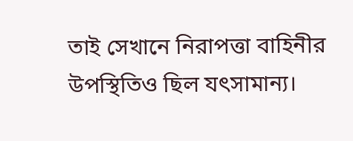তাই সেখানে নিরাপত্তা বাহিনীর উপস্থিতিও ছিল যৎসামান্য।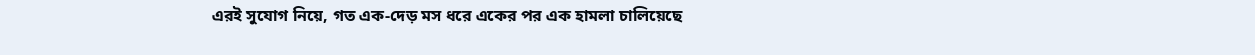এরই সুযোগ নিয়ে, গত এক-দেড় মস ধরে একের পর এক হামলা চালিয়েছে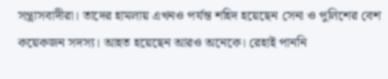সন্ত্রাসবাদীরা। তাদের হামলায় এখনও পর্যন্ত শহিদ হয়েছেন সেনা ও পুলিশের বেশ কয়েকজন সদস্য। আহত হয়েছেন আরও অনেকে। রেহাই পাননি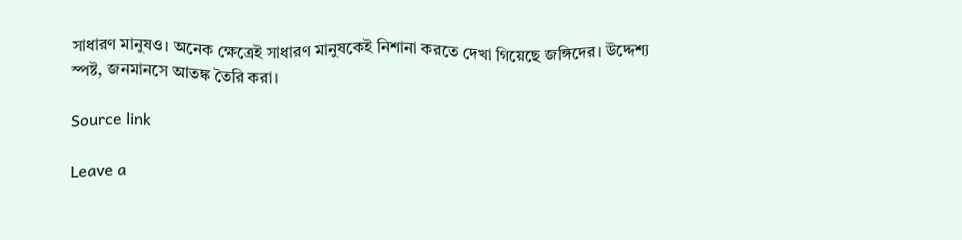সাধারণ মানুষও। অনেক ক্ষেত্রেই সাধারণ মানুষকেই নিশানা করতে দেখা গিয়েছে জঙ্গিদের। উদ্দেশ্য স্পষ্ট, জনমানসে আতঙ্ক তৈরি করা।

Source link

Leave a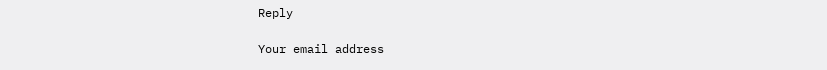Reply

Your email address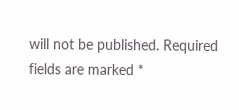will not be published. Required fields are marked *